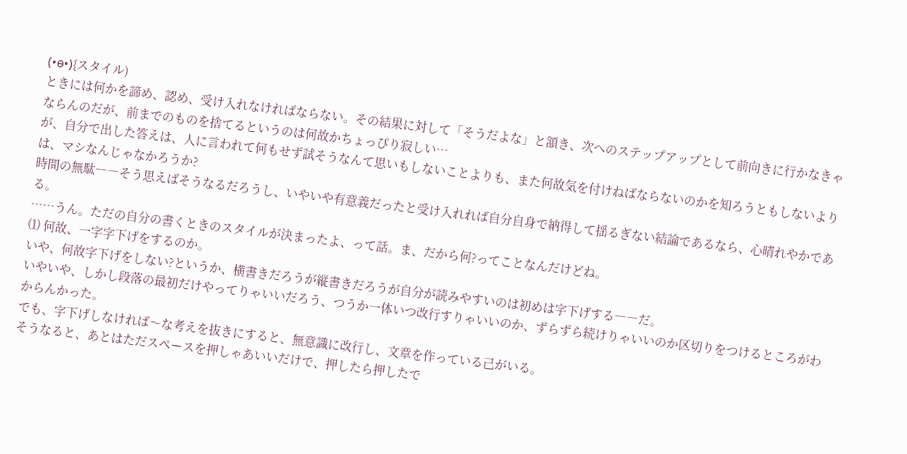(•ө•){スタイル)
ときには何かを諦め、認め、受け入れなければならない。その結果に対して「そうだよな」と頷き、次へのステップアップとして前向きに行かなきゃならんのだが、前までのものを捨てるというのは何故かちょっぴり寂しい…
が、自分で出した答えは、人に言われて何もせず試そうなんて思いもしないことよりも、また何故気を付けねばならないのかを知ろうともしないよりは、マシなんじゃなかろうか?
時間の無駄――そう思えばそうなるだろうし、いやいや有意義だったと受け入れれば自分自身で納得して揺るぎない結論であるなら、心晴れやかである。
……うん。ただの自分の書くときのスタイルが決まったよ、って話。ま、だから何?ってことなんだけどね。
⑴ 何故、一字字下げをするのか。
いや、何故字下げをしない?というか、横書きだろうが縦書きだろうが自分が読みやすいのは初めは字下げする――だ。
いやいや、しかし段落の最初だけやってりゃいいだろう、つうか一体いつ改行すりゃいいのか、ずらずら続けりゃいいのか区切りをつけるところがわからんかった。
でも、字下げしなければ〜な考えを抜きにすると、無意識に改行し、文章を作っている己がいる。
そうなると、あとはただスペースを押しゃあいいだけで、押したら押したで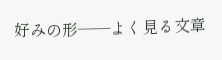好みの形――よく見る文章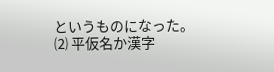というものになった。
⑵ 平仮名か漢字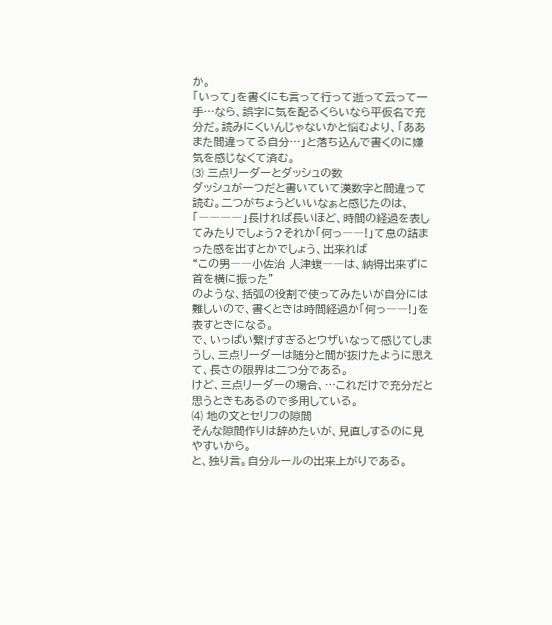か。
「いって」を書くにも言って行って逝って云って一手…なら、誤字に気を配るくらいなら平仮名で充分だ。読みにくいんじゃないかと悩むより、「ああまた間違ってる自分…」と落ち込んで書くのに嫌気を感じなくて済む。
⑶ 三点リーダーとダッシュの数
ダッシュが一つだと書いていて漢数字と間違って読む。二つがちょうどいいなぁと感じたのは、「――――」長ければ長いほど、時間の経過を表してみたりでしょう?それか「何っ――!」て息の詰まった感を出すとかでしょう、出来れば
“この男――小佐治 人津蝮――は、納得出来ずに首を横に振った”
のような、括弧の役割で使ってみたいが自分には難しいので、書くときは時間経過か「何っ――!」を表すときになる。
で、いっぱい繋げすぎるとウザいなって感じてしまうし、三点リーダーは随分と間が抜けたように思えて、長さの限界は二つ分である。
けど、三点リーダーの場合、…これだけで充分だと思うときもあるので多用している。
⑷ 地の文とセリフの隙間
そんな隙間作りは辞めたいが、見直しするのに見やすいから。
と、独り言。自分ルールの出来上がりである。